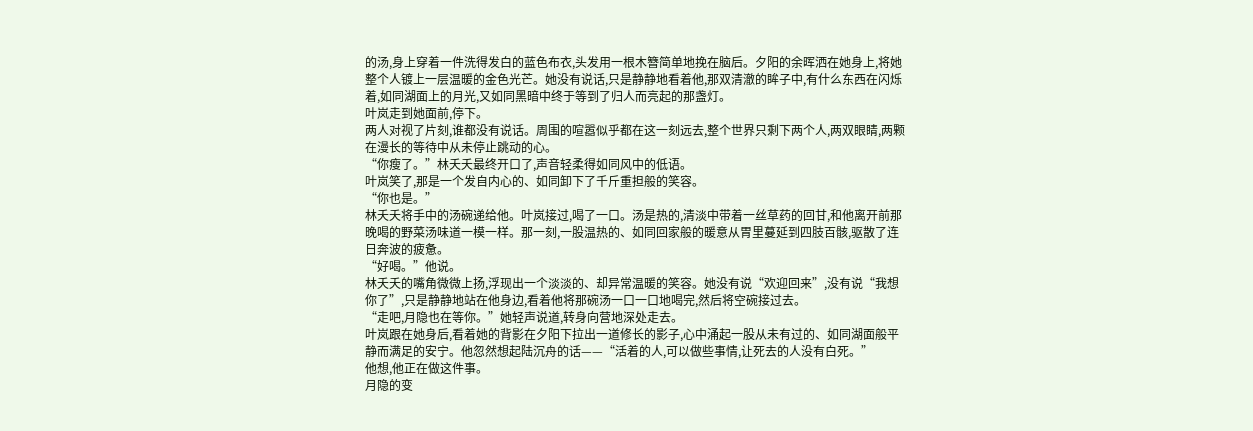的汤,身上穿着一件洗得发白的蓝色布衣,头发用一根木簪简单地挽在脑后。夕阳的余晖洒在她身上,将她整个人镀上一层温暖的金色光芒。她没有说话,只是静静地看着他,那双清澈的眸子中,有什么东西在闪烁着,如同湖面上的月光,又如同黑暗中终于等到了归人而亮起的那盏灯。
叶岚走到她面前,停下。
两人对视了片刻,谁都没有说话。周围的喧嚣似乎都在这一刻远去,整个世界只剩下两个人,两双眼睛,两颗在漫长的等待中从未停止跳动的心。
“你瘦了。”林夭夭最终开口了,声音轻柔得如同风中的低语。
叶岚笑了,那是一个发自内心的、如同卸下了千斤重担般的笑容。
“你也是。”
林夭夭将手中的汤碗递给他。叶岚接过,喝了一口。汤是热的,清淡中带着一丝草药的回甘,和他离开前那晚喝的野菜汤味道一模一样。那一刻,一股温热的、如同回家般的暖意从胃里蔓延到四肢百骸,驱散了连日奔波的疲惫。
“好喝。”他说。
林夭夭的嘴角微微上扬,浮现出一个淡淡的、却异常温暖的笑容。她没有说“欢迎回来”,没有说“我想你了”,只是静静地站在他身边,看着他将那碗汤一口一口地喝完,然后将空碗接过去。
“走吧,月隐也在等你。”她轻声说道,转身向营地深处走去。
叶岚跟在她身后,看着她的背影在夕阳下拉出一道修长的影子,心中涌起一股从未有过的、如同湖面般平静而满足的安宁。他忽然想起陆沉舟的话——“活着的人,可以做些事情,让死去的人没有白死。”
他想,他正在做这件事。
月隐的变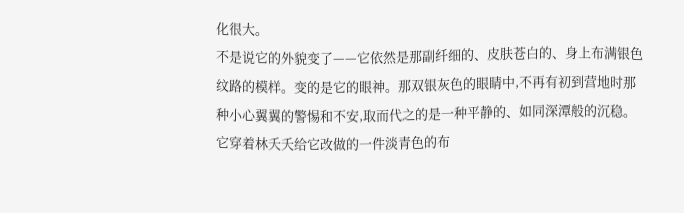化很大。
不是说它的外貌变了——它依然是那副纤细的、皮肤苍白的、身上布满银色纹路的模样。变的是它的眼神。那双银灰色的眼睛中,不再有初到营地时那种小心翼翼的警惕和不安,取而代之的是一种平静的、如同深潭般的沉稳。它穿着林夭夭给它改做的一件淡青色的布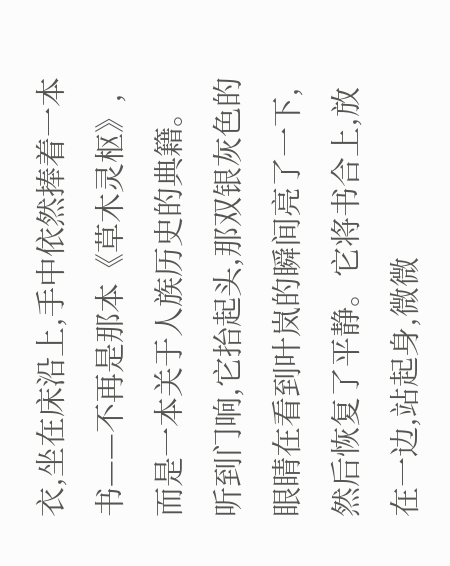衣,坐在床沿上,手中依然捧着一本书——不再是那本《草木灵枢》,而是一本关于人族历史的典籍。
听到门响,它抬起头,那双银灰色的眼睛在看到叶岚的瞬间亮了一下,然后恢复了平静。它将书合上,放在一边,站起身,微微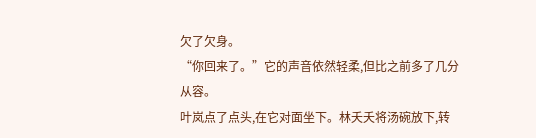欠了欠身。
“你回来了。”它的声音依然轻柔,但比之前多了几分从容。
叶岚点了点头,在它对面坐下。林夭夭将汤碗放下,转